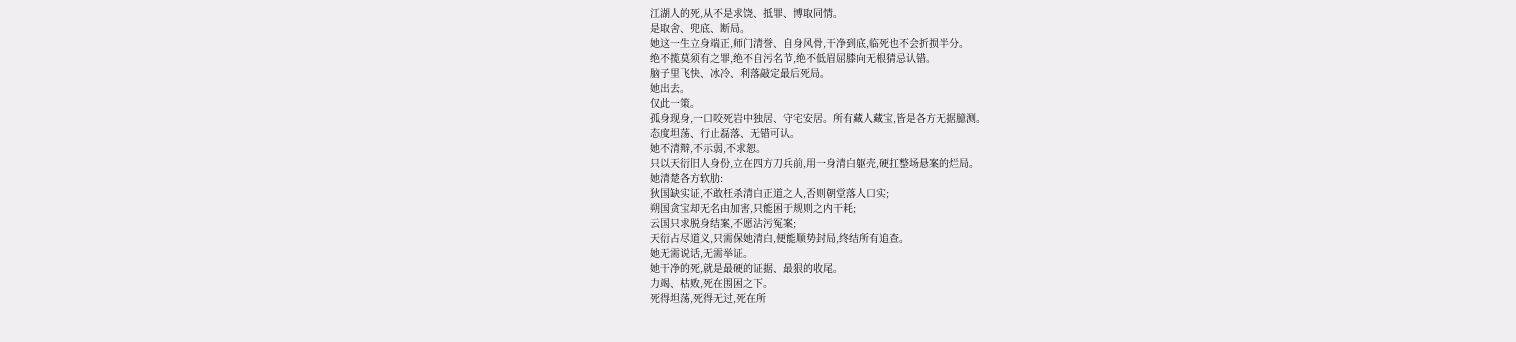江湖人的死,从不是求饶、抵罪、博取同情。
是取舍、兜底、断局。
她这一生立身端正,师门清誉、自身风骨,干净到底,临死也不会折损半分。
绝不揽莫须有之罪,绝不自污名节,绝不低眉屈膝向无根猜忌认错。
脑子里飞快、冰冷、利落敲定最后死局。
她出去。
仅此一策。
孤身现身,一口咬死岩中独居、守宅安居。所有藏人藏宝,皆是各方无据臆测。
态度坦荡、行止磊落、无错可认。
她不清辩,不示弱,不求恕。
只以天衍旧人身份,立在四方刀兵前,用一身清白躯壳,硬扛整场悬案的烂局。
她清楚各方软肋:
狄国缺实证,不敢枉杀清白正道之人,否则朝堂落人口实;
朔国贪宝却无名由加害,只能困于规则之内干耗;
云国只求脱身结案,不愿沾污冤案;
天衍占尽道义,只需保她清白,便能顺势封局,终结所有追查。
她无需说话,无需举证。
她干净的死,就是最硬的证据、最狠的收尾。
力竭、枯败,死在围困之下。
死得坦荡,死得无过,死在所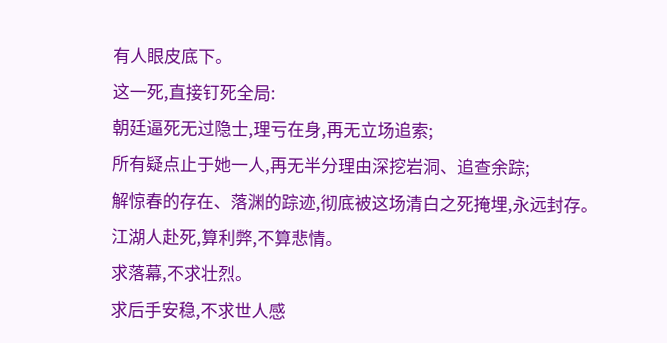有人眼皮底下。
这一死,直接钉死全局:
朝廷逼死无过隐士,理亏在身,再无立场追索;
所有疑点止于她一人,再无半分理由深挖岩洞、追查余踪;
解惊春的存在、落渊的踪迹,彻底被这场清白之死掩埋,永远封存。
江湖人赴死,算利弊,不算悲情。
求落幕,不求壮烈。
求后手安稳,不求世人感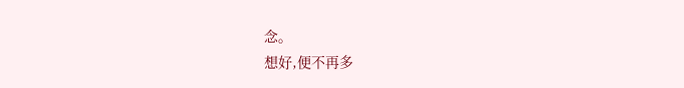念。
想好,便不再多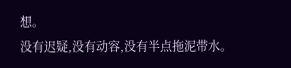想。
没有迟疑,没有动容,没有半点拖泥带水。